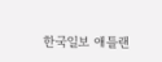한국일보 애틀랜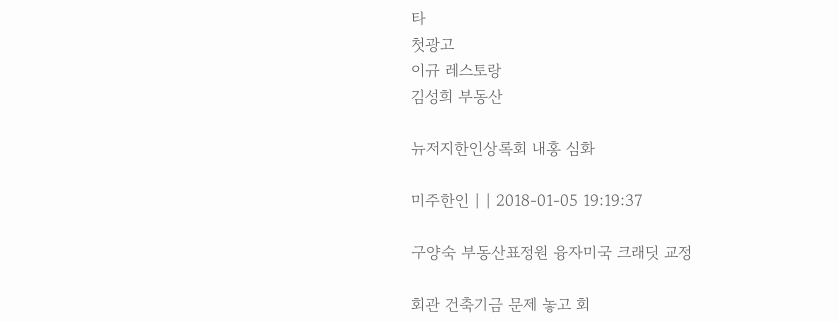타
첫광고
이규 레스토랑
김성희 부동산

뉴저지한인상록회 내홍 심화

미주한인 | | 2018-01-05 19:19:37

구양숙 부동산표정원 융자미국 크래딧 교정

회관 건축기금 문제 놓고 회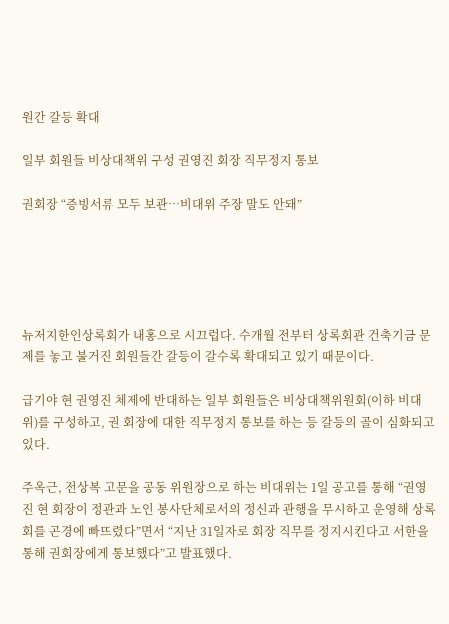원간 갈등 확대

일부 회원들 비상대책위 구성 권영진 회장 직무정지 통보

권회장 “증빙서류 모두 보관…비대위 주장 말도 안돼”





뉴저지한인상록회가 내홍으로 시끄럽다. 수개월 전부터 상록회관 건축기금 문제를 놓고 불거진 회원들간 갈등이 갈수록 확대되고 있기 때문이다.

급기야 현 권영진 체제에 반대하는 일부 회원들은 비상대책위원회(이하 비대위)를 구성하고, 권 회장에 대한 직무정지 통보를 하는 등 갈등의 골이 심화되고 있다.

주옥근, 전상복 고문을 공동 위원장으로 하는 비대위는 1일 공고를 통해 “권영진 현 회장이 정관과 노인 봉사단체로서의 정신과 관행을 무시하고 운영해 상록회를 곤경에 빠뜨렸다”면서 “지난 31일자로 회장 직무를 정지시킨다고 서한을 통해 권회장에게 통보했다”고 발표했다.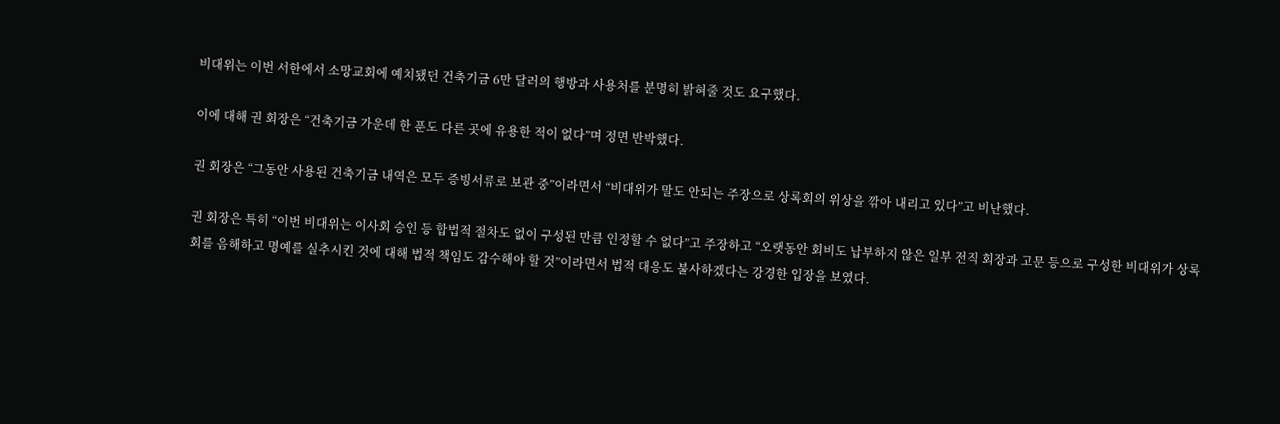비대위는 이번 서한에서 소망교회에 예치됐던 건축기금 6만 달러의 행방과 사용처를 분명히 밝혀줄 것도 요구했다.

이에 대해 권 회장은 “건축기금 가운데 한 푼도 다른 곳에 유용한 적이 없다”며 정면 반박했다.

권 회장은 “그동안 사용된 건축기금 내역은 모두 증빙서류로 보관 중”이라면서 “비대위가 말도 안되는 주장으로 상록회의 위상을 깎아 내리고 있다”고 비난했다.

권 회장은 특히 “이번 비대위는 이사회 승인 등 합법적 절차도 없이 구성된 만큼 인정할 수 없다”고 주장하고 “오랫동안 회비도 납부하지 않은 일부 전직 회장과 고문 등으로 구성한 비대위가 상록회를 음해하고 명예를 실추시킨 것에 대해 법적 책임도 감수해야 할 것”이라면서 법적 대응도 불사하겠다는 강경한 입장을 보였다.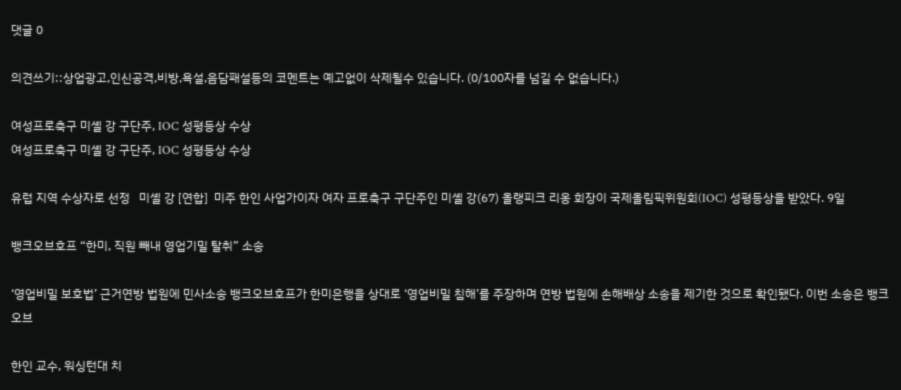댓글 0

의견쓰기::상업광고,인신공격,비방,욕설,음담패설등의 코멘트는 예고없이 삭제될수 있습니다. (0/100자를 넘길 수 없습니다.)

여성프로축구 미셸 강 구단주, IOC 성평등상 수상
여성프로축구 미셸 강 구단주, IOC 성평등상 수상

유럽 지역 수상자로 선정   미셸 강 [연합]  미주 한인 사업가이자 여자 프로축구 구단주인 미셸 강(67) 올랭피크 리옹 회장이 국제올림픽위원회(IOC) 성평등상을 받았다. 9일

뱅크오브호프 “한미, 직원 빼내 영업기밀 탈취” 소송

‘영업비밀 보호법’ 근거연방 법원에 민사소송 뱅크오브호프가 한미은행을 상대로 ‘영업비밀 침해’를 주장하며 연방 법원에 손해배상 소송을 제기한 것으로 확인됐다. 이번 소송은 뱅크오브

한인 교수, 워싱턴대 치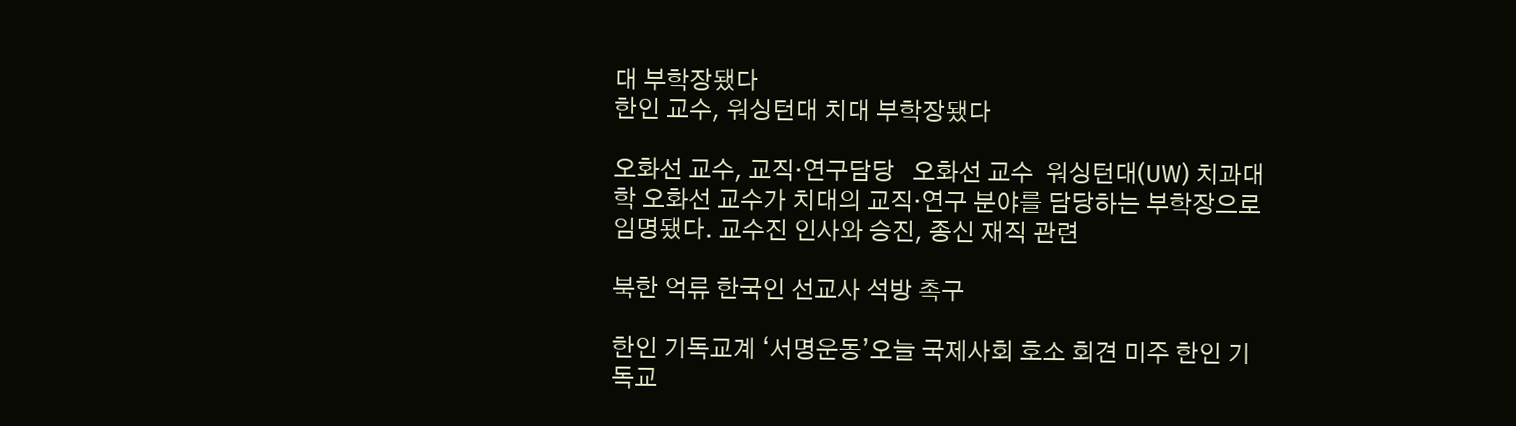대 부학장됐다
한인 교수, 워싱턴대 치대 부학장됐다

오화선 교수, 교직·연구담당   오화선 교수  워싱턴대(UW) 치과대학 오화선 교수가 치대의 교직·연구 분야를 담당하는 부학장으로 임명됐다. 교수진 인사와 승진, 종신 재직 관련

북한 억류 한국인 선교사 석방 촉구

한인 기독교계 ‘서명운동’오늘 국제사회 호소 회견 미주 한인 기독교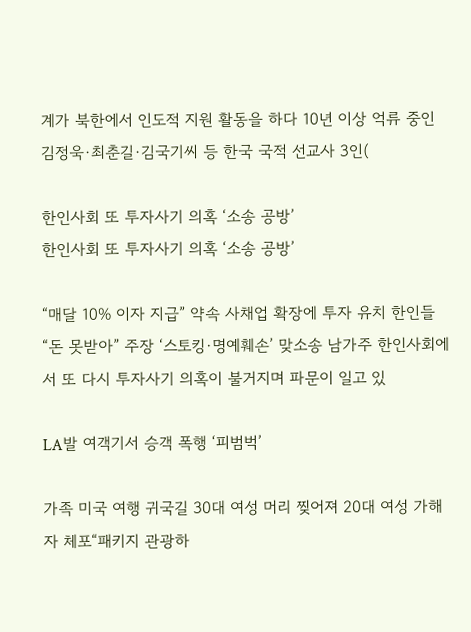계가 북한에서 인도적 지원 활동을 하다 10년 이상 억류 중인 김정욱·최춘길·김국기씨 등 한국 국적 선교사 3인(

한인사회 또 투자사기 의혹 ‘소송 공방’
한인사회 또 투자사기 의혹 ‘소송 공방’

“매달 10% 이자 지급” 약속 사채업 확장에 투자 유치 한인들 “돈 못받아” 주장 ‘스토킹·명예훼손’ 맞소송 남가주 한인사회에서 또 다시 투자사기 의혹이 불거지며 파문이 일고 있

LA발 여객기서 승객 폭행 ‘피범벅’

가족 미국 여행 귀국길 30대 여성 머리 찢어져 20대 여성 가해자 체포“패키지 관광하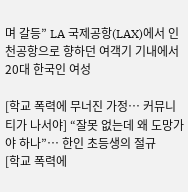며 갈등” LA 국제공항(LAX)에서 인천공항으로 향하던 여객기 기내에서 20대 한국인 여성

[학교 폭력에 무너진 가정… 커뮤니티가 나서야] “잘못 없는데 왜 도망가야 하나”… 한인 초등생의 절규
[학교 폭력에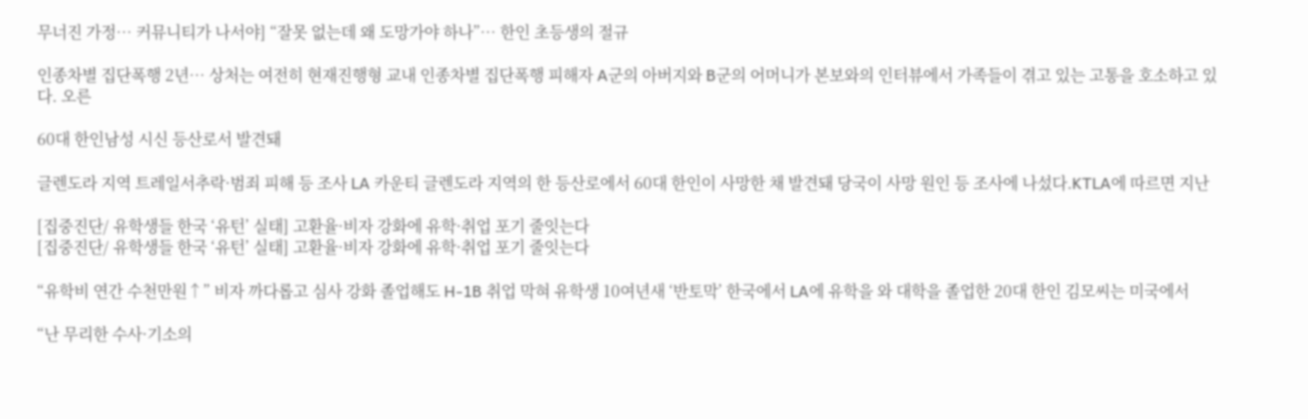무너진 가정… 커뮤니티가 나서야] “잘못 없는데 왜 도망가야 하나”… 한인 초등생의 절규

인종차별 집단폭행 2년… 상처는 여전히 현재진행형 교내 인종차별 집단폭행 피해자 A군의 아버지와 B군의 어머니가 본보와의 인터뷰에서 가족들이 겪고 있는 고통을 호소하고 있다. 오른

60대 한인남성 시신 등산로서 발견돼

글렌도라 지역 트레일서추락·범죄 피해 등 조사 LA 카운티 글렌도라 지역의 한 등산로에서 60대 한인이 사망한 채 발견돼 당국이 사망 원인 등 조사에 나섰다.KTLA에 따르면 지난

[집중진단/ 유학생들 한국 ‘유턴’ 실태] 고환율·비자 강화에 유학·취업 포기 줄잇는다
[집중진단/ 유학생들 한국 ‘유턴’ 실태] 고환율·비자 강화에 유학·취업 포기 줄잇는다

“유학비 연간 수천만원↑” 비자 까다롭고 심사 강화 졸업해도 H-1B 취업 막혀 유학생 10여년새 ‘반토막’ 한국에서 LA에 유학을 와 대학을 졸업한 20대 한인 김모씨는 미국에서

“난 무리한 수사·기소의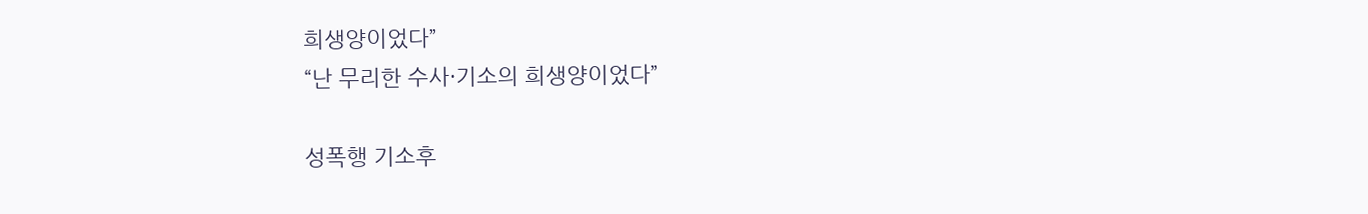희생양이었다”
“난 무리한 수사·기소의 희생양이었다”

성폭행 기소후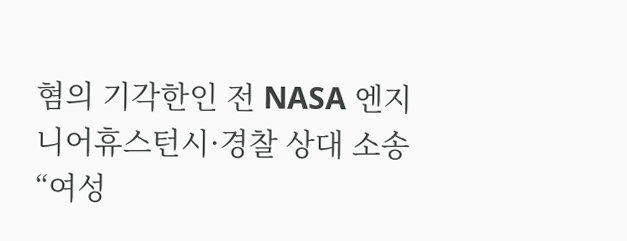혐의 기각한인 전 NASA 엔지니어휴스턴시·경찰 상대 소송 “여성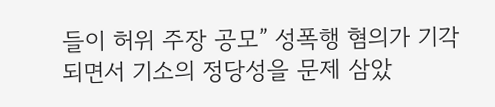들이 허위 주장 공모” 성폭행 혐의가 기각되면서 기소의 정당성을 문제 삼았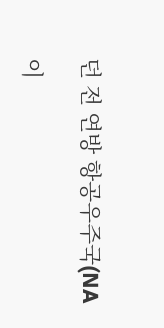던 전 연방 항공우주국(NA

이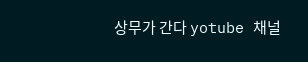상무가 간다 yotube 채널